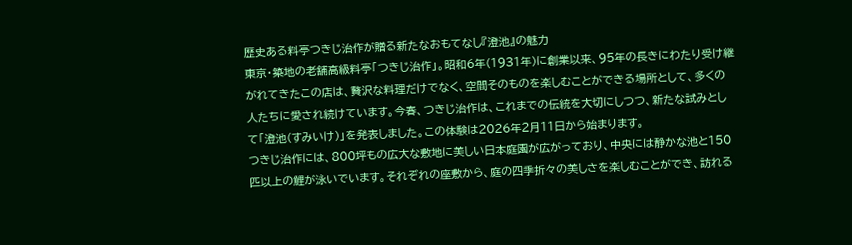歴史ある料亭つきじ治作が贈る新たなおもてなし『澄池』の魅力
東京・築地の老舗高級料亭「つきじ治作」。昭和6年(1931年)に創業以来、95年の長きにわたり受け継がれてきたこの店は、贅沢な料理だけでなく、空間そのものを楽しむことができる場所として、多くの人たちに愛され続けています。今春、つきじ治作は、これまでの伝統を大切にしつつ、新たな試みとして「澄池(すみいけ)」を発表しました。この体験は2026年2月11日から始まります。
つきじ治作には、800坪もの広大な敷地に美しい日本庭園が広がっており、中央には静かな池と150匹以上の鯉が泳いでいます。それぞれの座敷から、庭の四季折々の美しさを楽しむことができ、訪れる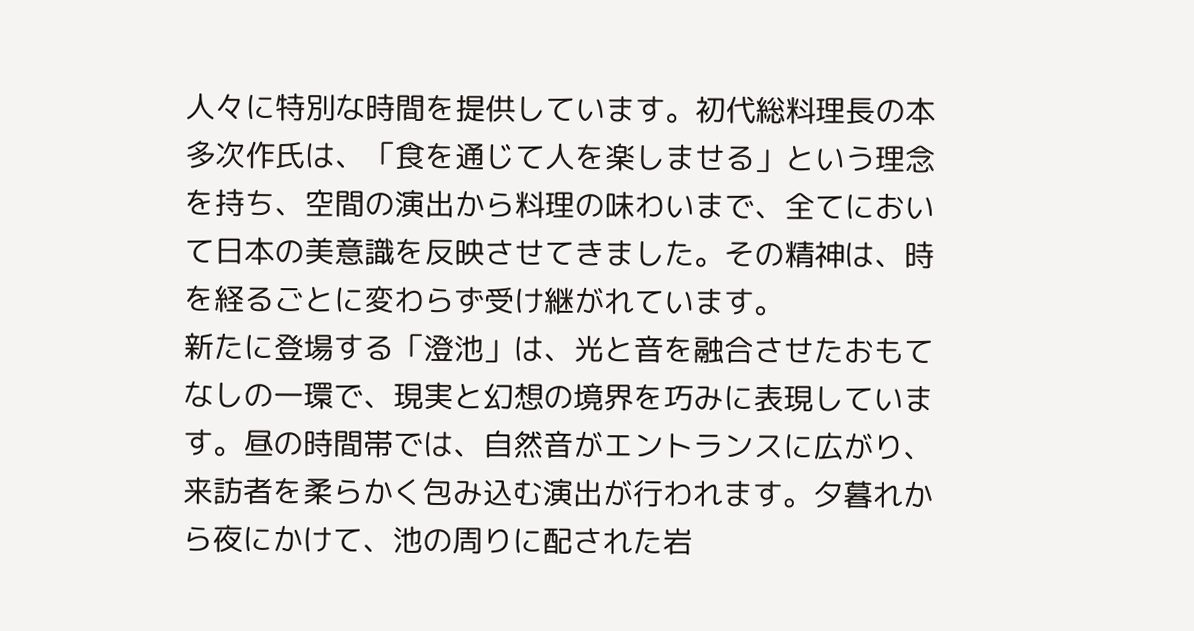人々に特別な時間を提供しています。初代総料理長の本多次作氏は、「食を通じて人を楽しませる」という理念を持ち、空間の演出から料理の味わいまで、全てにおいて日本の美意識を反映させてきました。その精神は、時を経るごとに変わらず受け継がれています。
新たに登場する「澄池」は、光と音を融合させたおもてなしの一環で、現実と幻想の境界を巧みに表現しています。昼の時間帯では、自然音がエントランスに広がり、来訪者を柔らかく包み込む演出が行われます。夕暮れから夜にかけて、池の周りに配された岩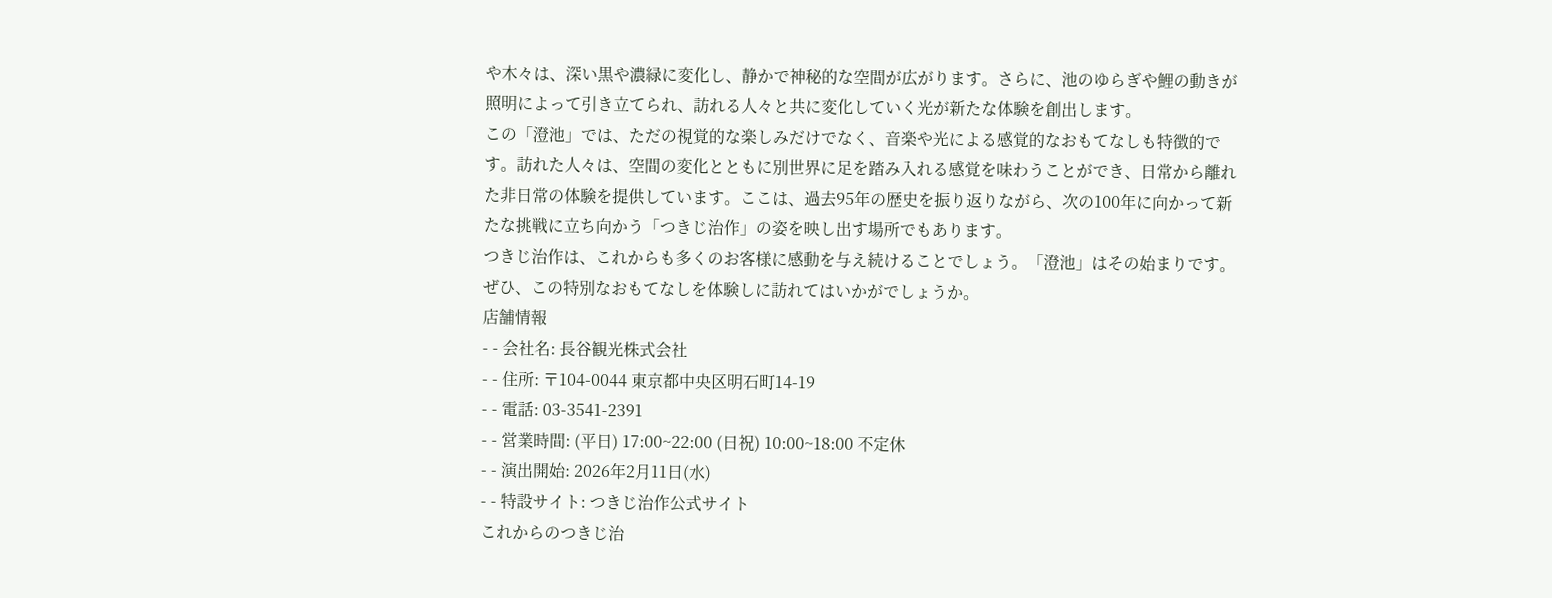や木々は、深い黒や濃緑に変化し、静かで神秘的な空間が広がります。さらに、池のゆらぎや鯉の動きが照明によって引き立てられ、訪れる人々と共に変化していく光が新たな体験を創出します。
この「澄池」では、ただの視覚的な楽しみだけでなく、音楽や光による感覚的なおもてなしも特徴的です。訪れた人々は、空間の変化とともに別世界に足を踏み入れる感覚を味わうことができ、日常から離れた非日常の体験を提供しています。ここは、過去95年の歴史を振り返りながら、次の100年に向かって新たな挑戦に立ち向かう「つきじ治作」の姿を映し出す場所でもあります。
つきじ治作は、これからも多くのお客様に感動を与え続けることでしょう。「澄池」はその始まりです。ぜひ、この特別なおもてなしを体験しに訪れてはいかがでしょうか。
店舗情報
- - 会社名: 長谷観光株式会社
- - 住所: 〒104-0044 東京都中央区明石町14-19
- - 電話: 03-3541-2391
- - 営業時間: (平日) 17:00~22:00 (日祝) 10:00~18:00 不定休
- - 演出開始: 2026年2月11日(水)
- - 特設サイト: つきじ治作公式サイト
これからのつきじ治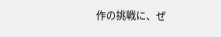作の挑戦に、ぜ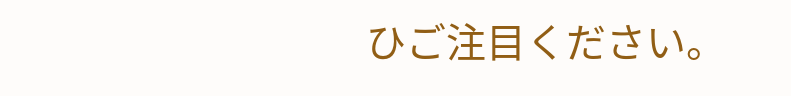ひご注目ください。